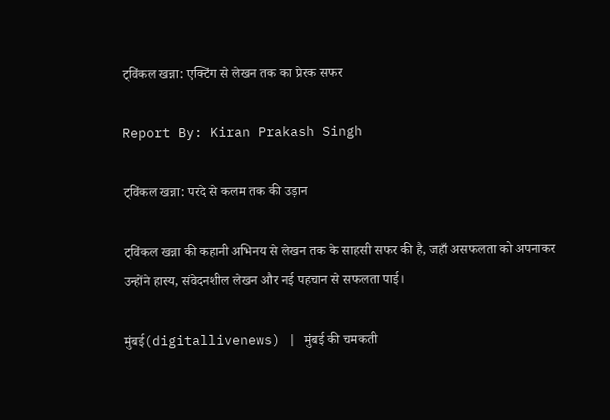ट्विंकल खन्ना: एक्टिंग से लेखन तक का प्रेरक सफर

Report By: Kiran Prakash Singh

ट्विंकल खन्ना: परदे से कलम तक की उड़ान

ट्विंकल खन्ना की कहानी अभिनय से लेखन तक के साहसी सफर की है, जहाँ असफलता को अपनाकर उन्होंने हास्य, संवेदनशील लेखन और नई पहचान से सफलता पाई।

मुंबई(digitallivenews) | मुंबई की चमकती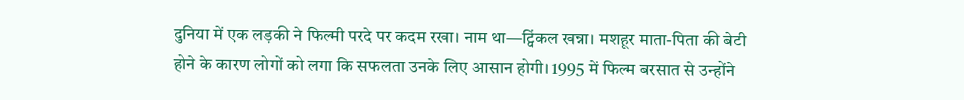दुनिया में एक लड़की ने फिल्मी परदे पर कदम रखा। नाम था—ट्विंकल खन्ना। मशहूर माता-पिता की बेटी होने के कारण लोगों को लगा कि सफलता उनके लिए आसान होगी। 1995 में फिल्म बरसात से उन्होंने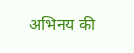अभिनय की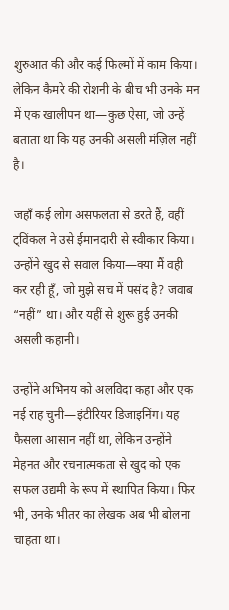शुरुआत की और कई फिल्मों में काम किया। लेकिन कैमरे की रोशनी के बीच भी उनके मन में एक खालीपन था—कुछ ऐसा, जो उन्हें बताता था कि यह उनकी असली मंज़िल नहीं है।

जहाँ कई लोग असफलता से डरते हैं, वहीं ट्विंकल ने उसे ईमानदारी से स्वीकार किया। उन्होंने खुद से सवाल किया—क्या मैं वही कर रही हूँ, जो मुझे सच में पसंद है? जवाब “नहीं” था। और यहीं से शुरू हुई उनकी असली कहानी।

उन्होंने अभिनय को अलविदा कहा और एक नई राह चुनी—इंटीरियर डिजाइनिंग। यह फैसला आसान नहीं था, लेकिन उन्होंने मेहनत और रचनात्मकता से खुद को एक सफल उद्यमी के रूप में स्थापित किया। फिर भी, उनके भीतर का लेखक अब भी बोलना चाहता था।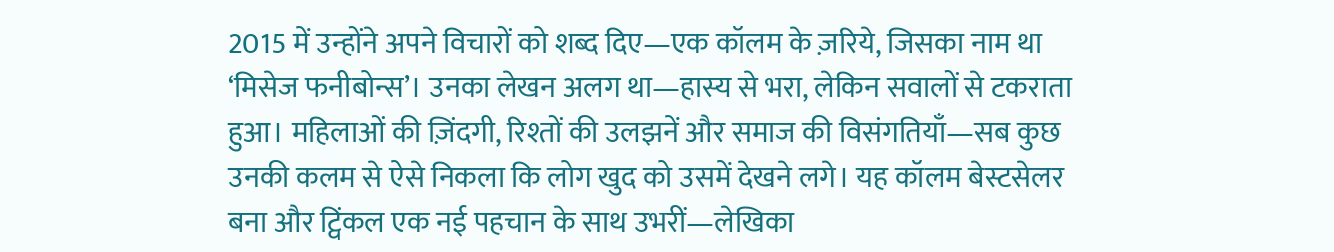2015 में उन्होंने अपने विचारों को शब्द दिए—एक कॉलम के ज़रिये, जिसका नाम था ‘मिसेज फनीबोन्स’। उनका लेखन अलग था—हास्य से भरा, लेकिन सवालों से टकराता हुआ। महिलाओं की ज़िंदगी, रिश्तों की उलझनें और समाज की विसंगतियाँ—सब कुछ उनकी कलम से ऐसे निकला कि लोग खुद को उसमें देखने लगे। यह कॉलम बेस्टसेलर बना और ट्विंकल एक नई पहचान के साथ उभरीं—लेखिका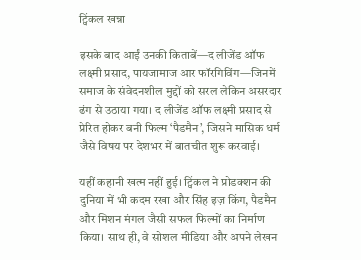ट्विंकल खन्ना

इसके बाद आईं उनकी किताबें—द लीजेंड ऑफ लक्ष्मी प्रसाद, पायजामाज आर फॉरगिविंग—जिनमें समाज के संवेदनशील मुद्दों को सरल लेकिन असरदार ढंग से उठाया गया। द लीजेंड ऑफ लक्ष्मी प्रसाद से प्रेरित होकर बनी फिल्म ‘पैडमैन’, जिसने मासिक धर्म जैसे विषय पर देशभर में बातचीत शुरू करवाई।

यहीं कहानी खत्म नहीं हुई। ट्विंकल ने प्रोडक्शन की दुनिया में भी कदम रखा और सिंह इज़ किंग, पैडमैन और मिशन मंगल जैसी सफल फिल्मों का निर्माण किया। साथ ही, वे सोशल मीडिया और अपने लेखन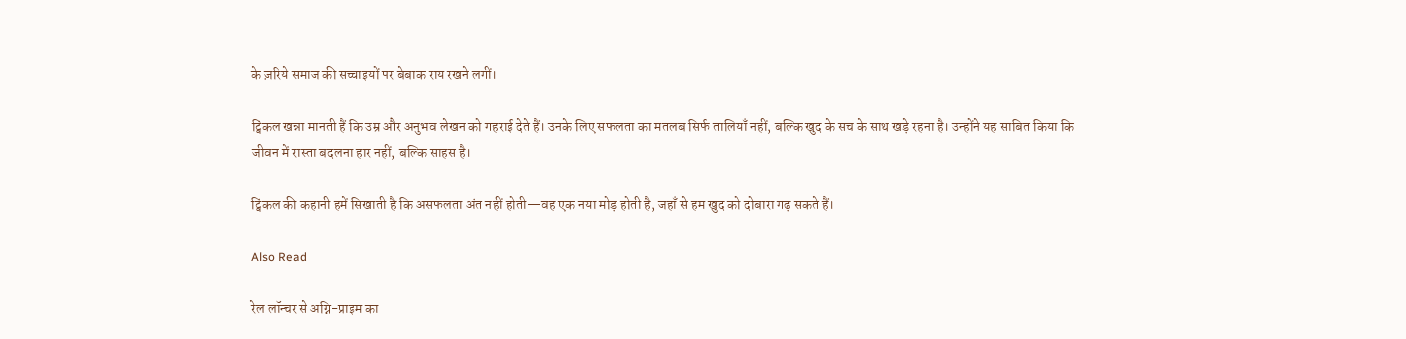के ज़रिये समाज की सच्चाइयों पर बेबाक राय रखने लगीं।

ट्विंकल खन्ना मानती हैं कि उम्र और अनुभव लेखन को गहराई देते हैं। उनके लिए सफलता का मतलब सिर्फ तालियाँ नहीं, बल्कि खुद के सच के साथ खड़े रहना है। उन्होंने यह साबित किया कि जीवन में रास्ता बदलना हार नहीं, बल्कि साहस है।

ट्विंकल की कहानी हमें सिखाती है कि असफलता अंत नहीं होती—वह एक नया मोड़ होती है, जहाँ से हम खुद को दोबारा गढ़ सकते हैं।

Also Read

रेल लॉन्चर से अग्नि-प्राइम का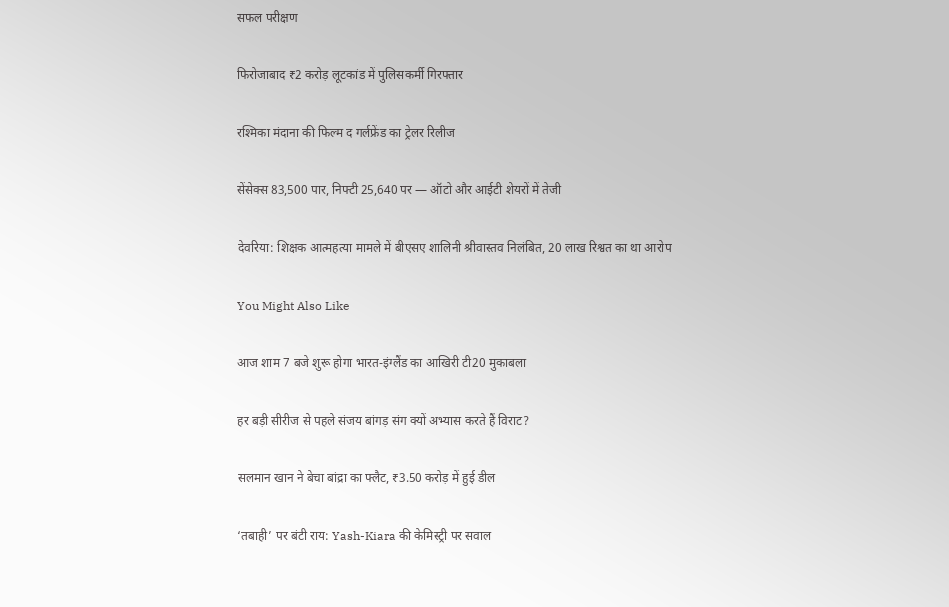सफल परीक्षण

फिरोजाबाद ₹2 करोड़ लूटकांड में पुलिसकर्मी गिरफ्तार

रश्मिका मंदाना की फिल्म द गर्लफ्रेंड का ट्रेलर रिलीज

सेंसेक्स 83,500 पार, निफ्टी 25,640 पर — ऑटो और आईटी शेयरों में तेजी

देवरिया: शिक्षक आत्महत्या मामले में बीएसए शालिनी श्रीवास्तव निलंबित, 20 लाख रिश्वत का था आरोप

You Might Also Like

आज शाम 7 बजे शुरू होगा भारत-इंग्लैंड का आखिरी टी20 मुकाबला

हर बड़ी सीरीज से पहले संजय बांगड़ संग क्यों अभ्यास करते हैं विराट?

सलमान खान ने बेचा बांद्रा का फ्लैट, ₹3.50 करोड़ में हुई डील

‘तबाही’ पर बंटी राय: Yash-Kiara की केमिस्ट्री पर सवाल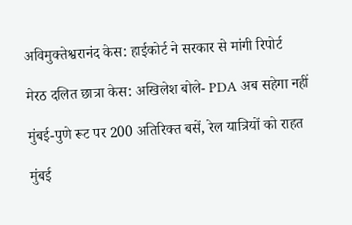अविमुक्तेश्वरानंद केस: हाईकोर्ट ने सरकार से मांगी रिपोर्ट

मेरठ दलित छात्रा केस: अखिलेश बोले- PDA अब सहेगा नहीं

मुंबई-पुणे रूट पर 200 अतिरिक्त बसें, रेल यात्रियों को राहत

मुंबई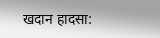खदान हादसा: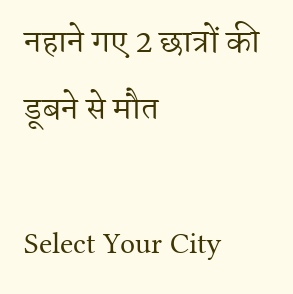नहाने गए 2 छात्रों की डूबने से मौत

Select Your City